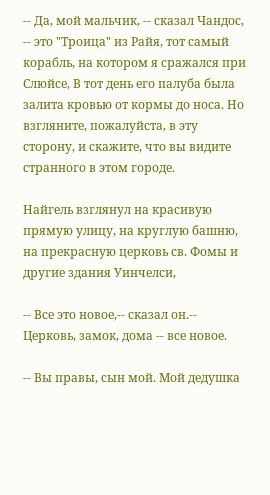-- Да, мой мальчик, -- сказал Чандос, -- это "Троица" из Райя, тот самый корабль, на котором я сражался при Слюйсе, В тот день его палуба была залита кровью от кормы до носа. Но взгляните, пожалуйста, в эту сторону, и скажите, что вы видите странного в этом городе.

Найгель взглянул на красивую прямую улицу, на круглую башню, на прекрасную церковь св. Фомы и другие здания Уинчелси,

-- Все это новое,-- сказал он.-- Церковь, замок, дома -- все новое.

-- Вы правы, сын мой. Мой дедушка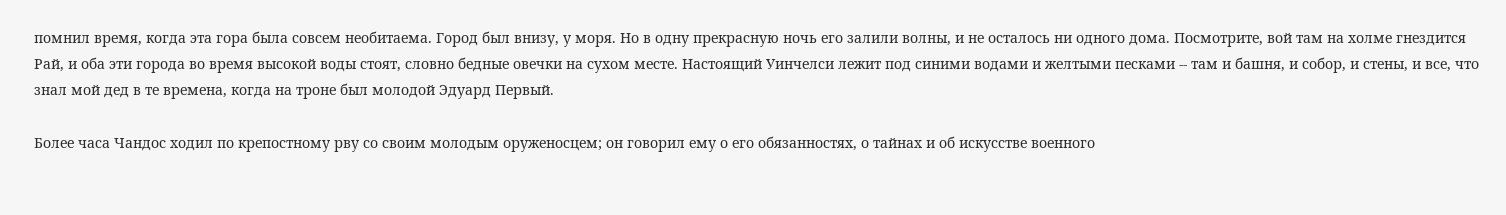помнил время, когда эта гора была совсем необитаема. Город был внизу, у моря. Но в одну прекрасную ночь его залили волны, и не осталось ни одного дома. Посмотрите, вой там на холме гнездится Рай, и оба эти города во время высокой воды стоят, словно бедные овечки на сухом месте. Настоящий Уинчелси лежит под синими водами и желтыми песками -- там и башня, и собор, и стены, и все, что знал мой дед в те времена, когда на троне был молодой Эдуард Первый.

Более часа Чандос ходил по крепостному рву со своим молодым оруженосцем; он говорил ему о его обязанностях, о тайнах и об искусстве военного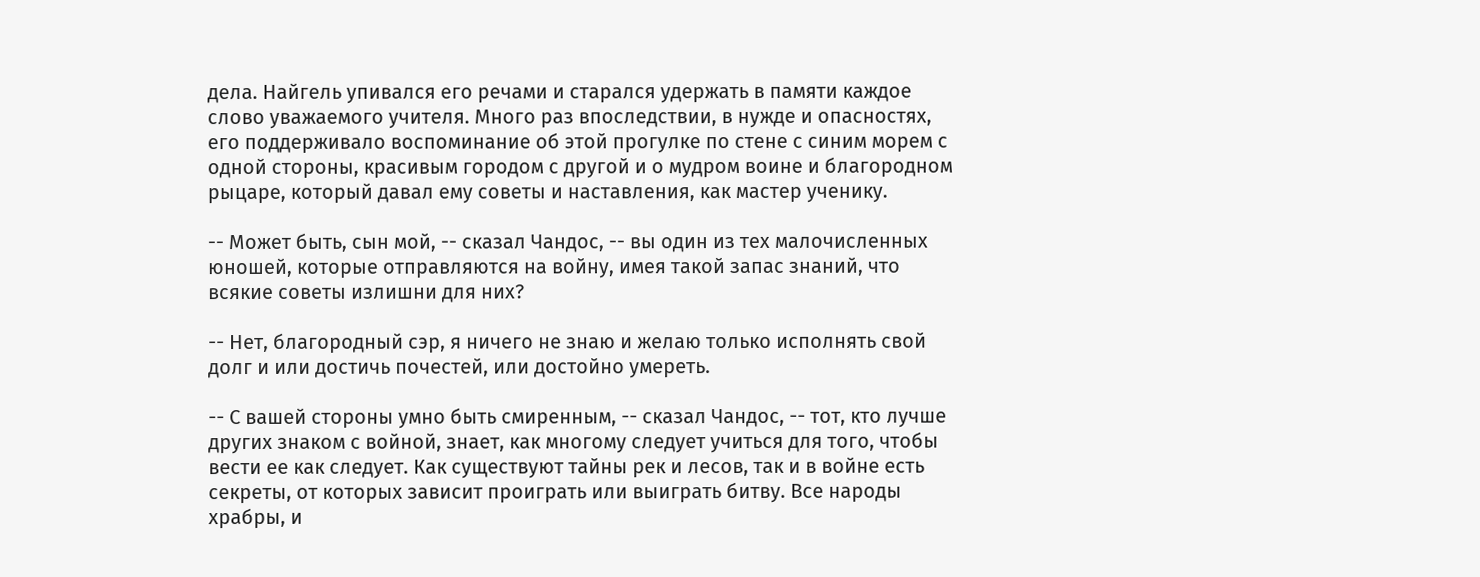дела. Найгель упивался его речами и старался удержать в памяти каждое слово уважаемого учителя. Много раз впоследствии, в нужде и опасностях, его поддерживало воспоминание об этой прогулке по стене с синим морем с одной стороны, красивым городом с другой и о мудром воине и благородном рыцаре, который давал ему советы и наставления, как мастер ученику.

-- Может быть, сын мой, -- сказал Чандос, -- вы один из тех малочисленных юношей, которые отправляются на войну, имея такой запас знаний, что всякие советы излишни для них?

-- Нет, благородный сэр, я ничего не знаю и желаю только исполнять свой долг и или достичь почестей, или достойно умереть.

-- С вашей стороны умно быть смиренным, -- сказал Чандос, -- тот, кто лучше других знаком с войной, знает, как многому следует учиться для того, чтобы вести ее как следует. Как существуют тайны рек и лесов, так и в войне есть секреты, от которых зависит проиграть или выиграть битву. Все народы храбры, и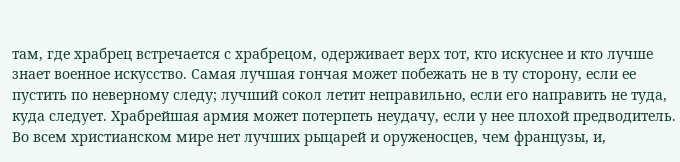там, где храбрец встречается с храбрецом, одерживает верх тот, кто искуснее и кто лучше знает военное искусство. Самая лучшая гончая может побежать не в ту сторону, если ее пустить по неверному следу; лучший сокол летит неправильно, если его направить не туда, куда следует. Храбрейшая армия может потерпеть неудачу, если у нее плохой предводитель. Во всем христианском мире нет лучших рыцарей и оруженосцев, чем французы, и,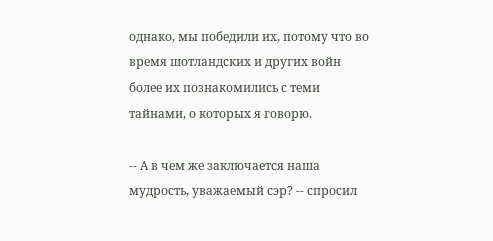однако, мы победили их, потому что во время шотландских и других войн более их познакомились с теми тайнами, о которых я говорю.

-- А в чем же заключается наша мудрость, уважаемый сэр? -- спросил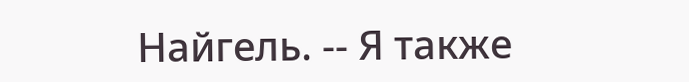Найгель. -- Я также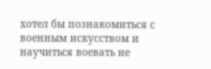хотел бы познакомиться с военным искусством и научиться воевать не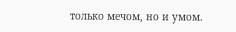только мечом, но и умом.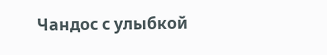Чандос с улыбкой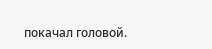покачал головой.